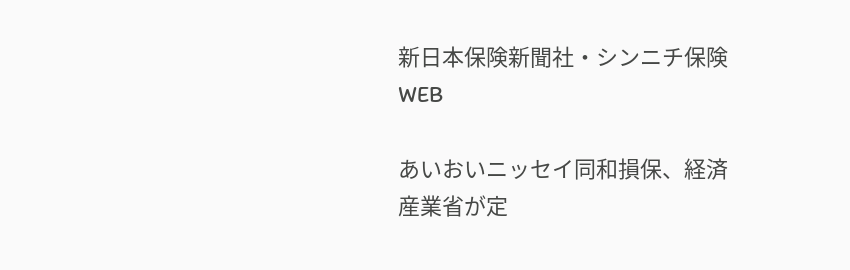新日本保険新聞社・シンニチ保険WEB

あいおいニッセイ同和損保、経済産業省が定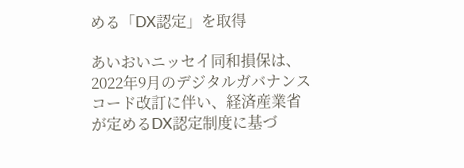める「DX認定」を取得

あいおいニッセイ同和損保は、2022年9月のデジタルガバナンスコード改訂に伴い、経済産業省が定めるDX認定制度に基づ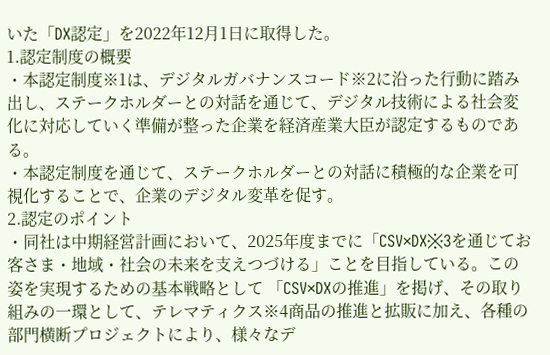いた「DX認定」を2022年12月1日に取得した。
1.認定制度の概要
・本認定制度※1は、デジタルガバナンスコード※2に沿った行動に踏み出し、ステークホルダーとの対話を通じて、デジタル技術による社会変化に対応していく準備が整った企業を経済産業大臣が認定するものである。
・本認定制度を通じて、ステークホルダーとの対話に積極的な企業を可視化することで、企業のデジタル変革を促す。
2.認定のポイント
・同社は中期経営計画において、2025年度までに「CSV×DX※3を通じてお客さま・地域・社会の未来を支えつづける」ことを目指している。この姿を実現するための基本戦略として 「CSV×DXの推進」を掲げ、その取り組みの一環として、テレマティクス※4商品の推進と拡販に加え、各種の部門横断プロジェクトにより、様々なデ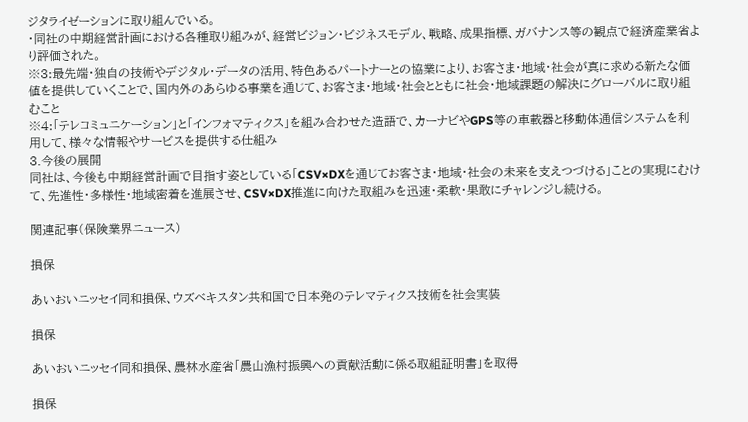ジタライゼーションに取り組んでいる。
・同社の中期経営計画における各種取り組みが、経営ビジョン・ビジネスモデル、戦略、成果指標、ガバナンス等の観点で経済産業省より評価された。
※3:最先端・独自の技術やデジタル・データの活用、特色あるパートナーとの協業により、お客さま・地域・社会が真に求める新たな価値を提供していくことで、国内外のあらゆる事業を通じて、お客さま・地域・社会とともに社会・地域課題の解決にグローバルに取り組むこと
※4:「テレコミュニケーション」と「インフォマティクス」を組み合わせた造語で、カーナビやGPS等の車載器と移動体通信システムを利用して、様々な情報やサービスを提供する仕組み
3.今後の展開
同社は、今後も中期経営計画で目指す姿としている「CSV×DXを通じてお客さま・地域・社会の未来を支えつづける」ことの実現にむけて、先進性・多様性・地域密着を進展させ、CSV×DX推進に向けた取組みを迅速・柔軟・果敢にチャレンジし続ける。

関連記事(保険業界ニュース)

損保

あいおいニッセイ同和損保、ウズベキスタン共和国で日本発のテレマティクス技術を社会実装

損保

あいおいニッセイ同和損保、農林水産省「農山漁村振興への貢献活動に係る取組証明書」を取得

損保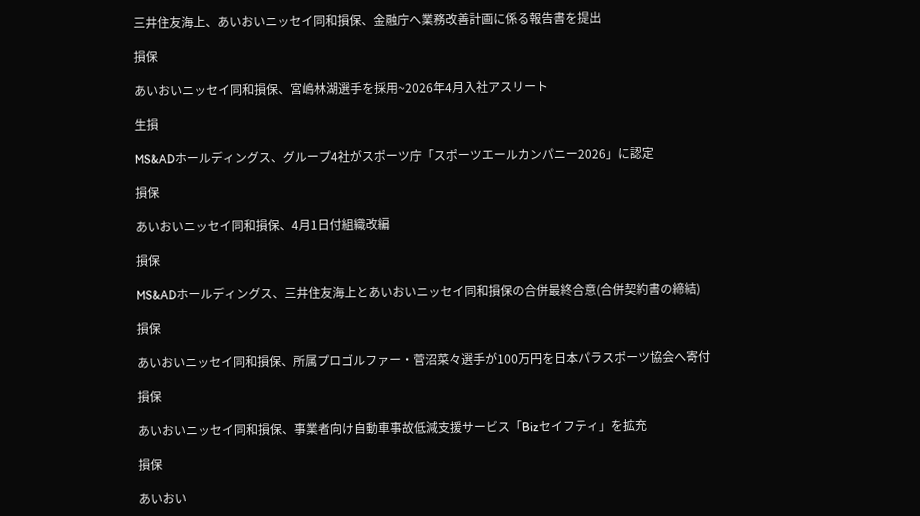三井住友海上、あいおいニッセイ同和損保、金融庁へ業務改善計画に係る報告書を提出

損保

あいおいニッセイ同和損保、宮嶋林湖選手を採用~2026年4月入社アスリート

生損

MS&ADホールディングス、グループ4社がスポーツ庁「スポーツエールカンパニー2026」に認定

損保

あいおいニッセイ同和損保、4月1日付組織改編

損保

MS&ADホールディングス、三井住友海上とあいおいニッセイ同和損保の合併最終合意(合併契約書の締結)

損保

あいおいニッセイ同和損保、所属プロゴルファー・菅沼菜々選手が100万円を日本パラスポーツ協会へ寄付

損保

あいおいニッセイ同和損保、事業者向け自動車事故低減支援サービス「Bizセイフティ」を拡充

損保

あいおい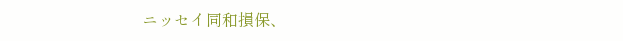ニッセイ同和損保、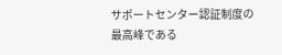サポートセンター認証制度の最高峰である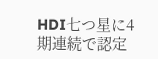HDI七つ星に4期連続で認定